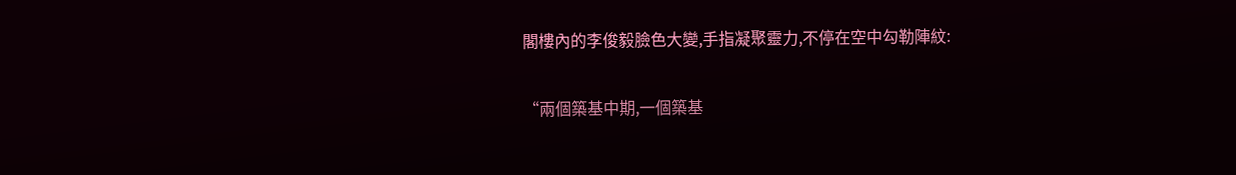閣樓內的李俊毅臉色大變,手指凝聚靈力,不停在空中勾勒陣紋:

“兩個築基中期,一個築基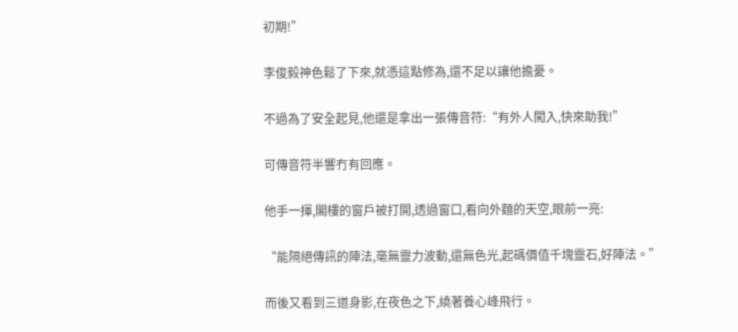初期!”

李俊毅神色鬆了下來,就憑這點修為,還不足以讓他擔憂。

不過為了安全起見,他還是拿出一張傳音符:“有外人闖入,快來助我!”

可傳音符半響冇有回應。

他手一揮,閣樓的窗戶被打開,透過窗口,看向外麵的天空,眼前一亮:

“能隔絕傳訊的陣法,毫無靈力波動,還無色光,起碼價值千塊靈石,好陣法。”

而後又看到三道身影,在夜色之下,繞著養心峰飛行。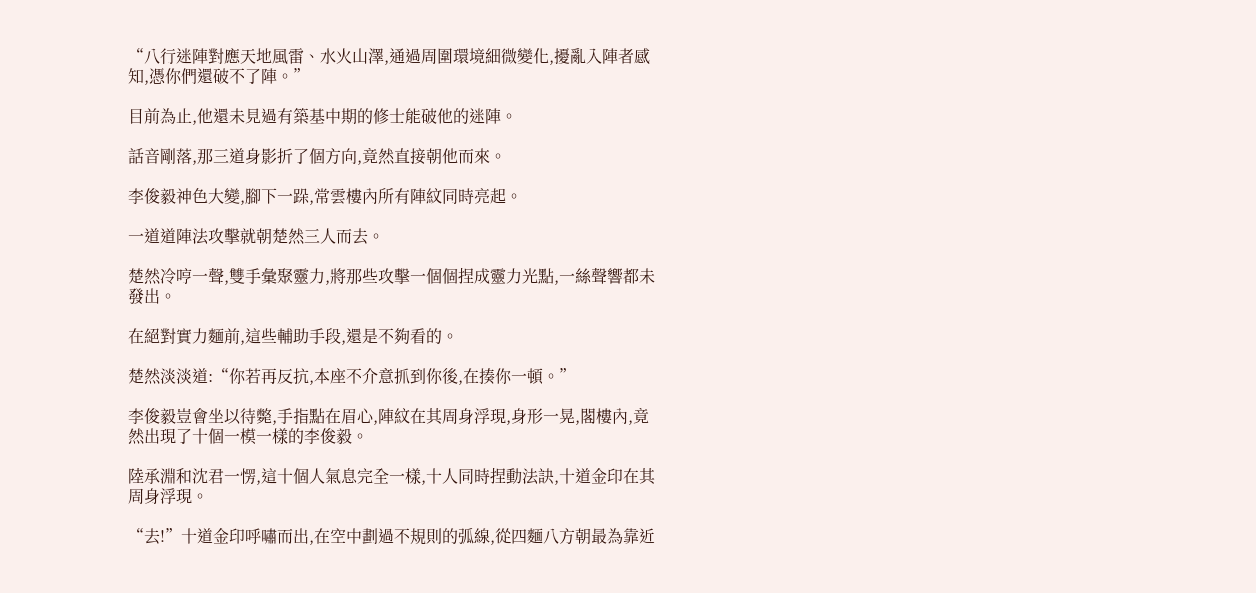“八行迷陣對應天地風雷、水火山澤,通過周圍環境細微變化,擾亂入陣者感知,憑你們還破不了陣。”

目前為止,他還未見過有築基中期的修士能破他的迷陣。

話音剛落,那三道身影折了個方向,竟然直接朝他而來。

李俊毅神色大變,腳下一跺,常雲樓內所有陣紋同時亮起。

一道道陣法攻擊就朝楚然三人而去。

楚然冷哼一聲,雙手彙聚靈力,將那些攻擊一個個捏成靈力光點,一絲聲響都未發出。

在絕對實力麵前,這些輔助手段,還是不夠看的。

楚然淡淡道:“你若再反抗,本座不介意抓到你後,在揍你一頓。”

李俊毅豈會坐以待斃,手指點在眉心,陣紋在其周身浮現,身形一晃,閣樓內,竟然出現了十個一模一樣的李俊毅。

陸承淵和沈君一愣,這十個人氣息完全一樣,十人同時捏動法訣,十道金印在其周身浮現。

“去!”十道金印呼嘯而出,在空中劃過不規則的弧線,從四麵八方朝最為靠近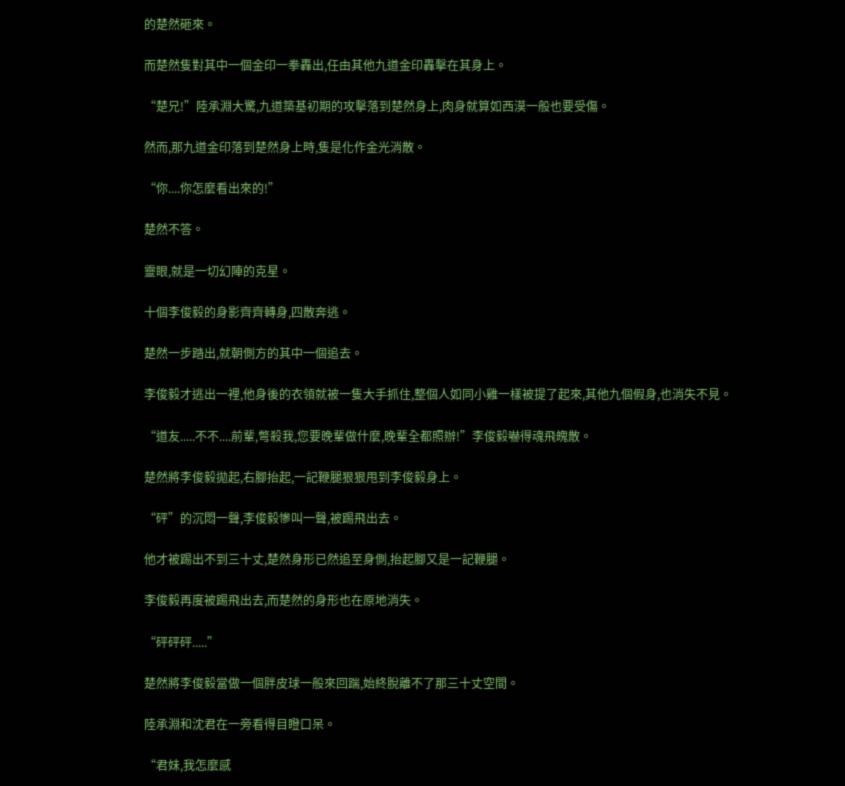的楚然砸來。

而楚然隻對其中一個金印一拳轟出,任由其他九道金印轟擊在其身上。

“楚兄!”陸承淵大驚,九道築基初期的攻擊落到楚然身上,肉身就算如西漠一般也要受傷。

然而,那九道金印落到楚然身上時,隻是化作金光消散。

“你....你怎麼看出來的!”

楚然不答。

靈眼,就是一切幻陣的克星。

十個李俊毅的身影齊齊轉身,四散奔逃。

楚然一步踏出,就朝側方的其中一個追去。

李俊毅才逃出一裡,他身後的衣領就被一隻大手抓住,整個人如同小雞一樣被提了起來,其他九個假身,也消失不見。

“道友.....不不....前輩,彆殺我,您要晚輩做什麼,晚輩全都照辦!”李俊毅嚇得魂飛魄散。

楚然將李俊毅拋起,右腳抬起,一記鞭腿狠狠甩到李俊毅身上。

“砰”的沉悶一聲,李俊毅慘叫一聲,被踢飛出去。

他才被踢出不到三十丈,楚然身形已然追至身側,抬起腳又是一記鞭腿。

李俊毅再度被踢飛出去,而楚然的身形也在原地消失。

“砰砰砰.....”

楚然將李俊毅當做一個胖皮球一般來回踹,始終脫離不了那三十丈空間。

陸承淵和沈君在一旁看得目瞪口呆。

“君妹,我怎麼感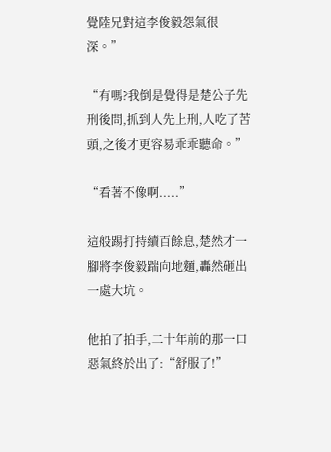覺陸兄對這李俊毅怨氣很深。”

“有嗎?我倒是覺得是楚公子先刑後問,抓到人先上刑,人吃了苦頭,之後才更容易乖乖聽命。”

“看著不像啊.....”

這般踢打持續百餘息,楚然才一腳將李俊毅踹向地麵,轟然砸出一處大坑。

他拍了拍手,二十年前的那一口惡氣終於出了:“舒服了!”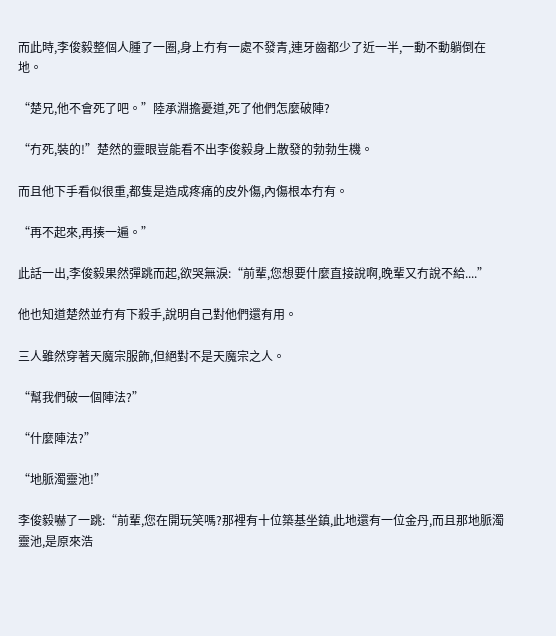而此時,李俊毅整個人腫了一圈,身上冇有一處不發青,連牙齒都少了近一半,一動不動躺倒在地。

“楚兄,他不會死了吧。”陸承淵擔憂道,死了他們怎麼破陣?

“冇死,裝的!”楚然的靈眼豈能看不出李俊毅身上散發的勃勃生機。

而且他下手看似很重,都隻是造成疼痛的皮外傷,內傷根本冇有。

“再不起來,再揍一遍。”

此話一出,李俊毅果然彈跳而起,欲哭無淚:“前輩,您想要什麼直接說啊,晚輩又冇說不給....”

他也知道楚然並冇有下殺手,說明自己對他們還有用。

三人雖然穿著天魔宗服飾,但絕對不是天魔宗之人。

“幫我們破一個陣法?”

“什麼陣法?”

“地脈濁靈池!”

李俊毅嚇了一跳:“前輩,您在開玩笑嗎?那裡有十位築基坐鎮,此地還有一位金丹,而且那地脈濁靈池,是原來浩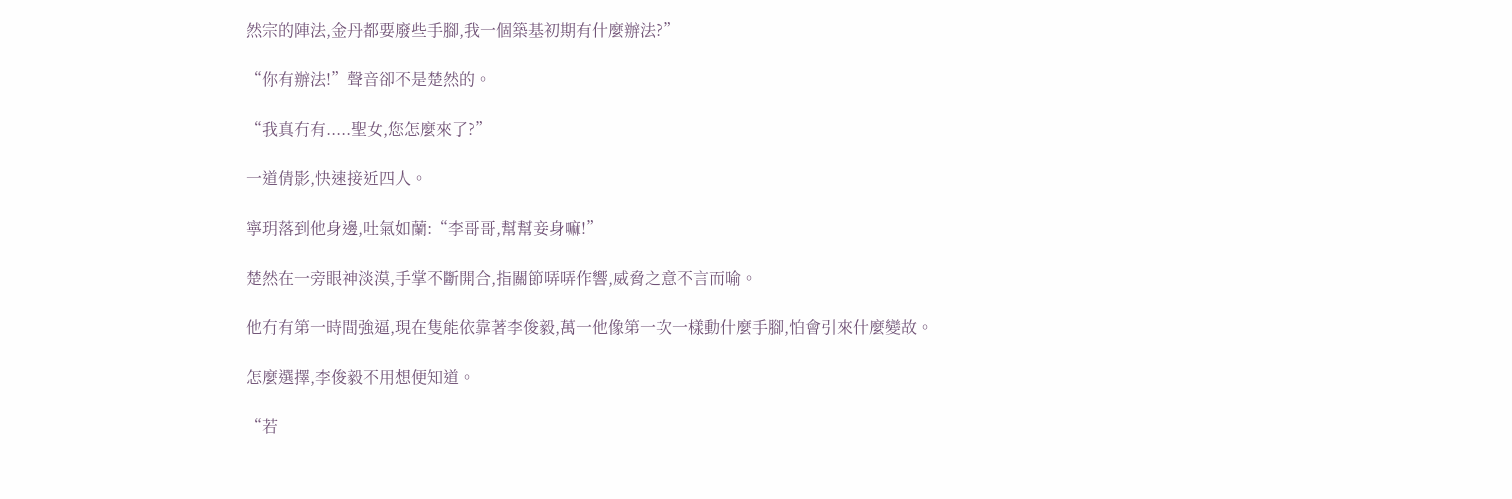然宗的陣法,金丹都要廢些手腳,我一個築基初期有什麼辦法?”

“你有辦法!”聲音卻不是楚然的。

“我真冇有.....聖女,您怎麼來了?”

一道倩影,快速接近四人。

寧玥落到他身邊,吐氣如蘭:“李哥哥,幫幫妾身嘛!”

楚然在一旁眼神淡漠,手掌不斷開合,指關節哢哢作響,威脅之意不言而喻。

他冇有第一時間強逼,現在隻能依靠著李俊毅,萬一他像第一次一樣動什麼手腳,怕會引來什麼變故。

怎麼選擇,李俊毅不用想便知道。

“若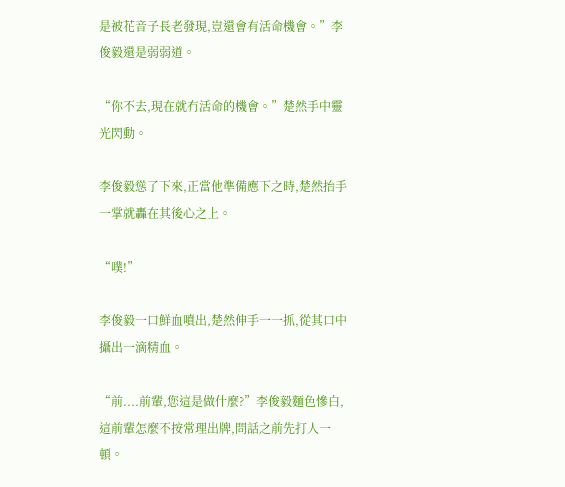是被花音子長老發現,豈還會有活命機會。”李俊毅還是弱弱道。

“你不去,現在就冇活命的機會。”楚然手中靈光閃動。

李俊毅慫了下來,正當他準備應下之時,楚然抬手一掌就轟在其後心之上。

“噗!”

李俊毅一口鮮血噴出,楚然伸手一一抓,從其口中攝出一滴精血。

“前....前輩,您這是做什麼?”李俊毅麵色慘白,這前輩怎麼不按常理出牌,問話之前先打人一頓。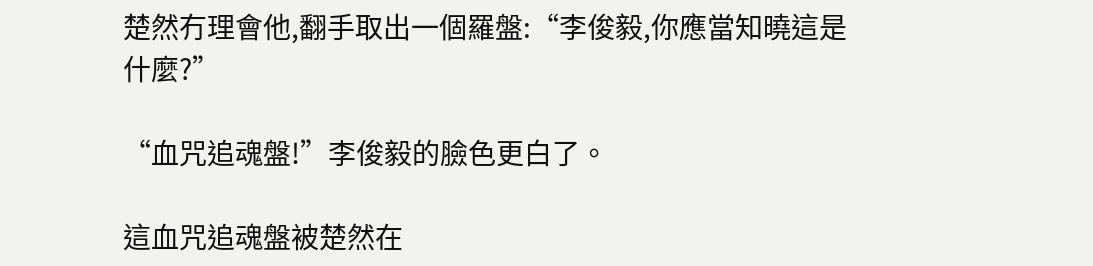楚然冇理會他,翻手取出一個羅盤:“李俊毅,你應當知曉這是什麼?”

“血咒追魂盤!”李俊毅的臉色更白了。

這血咒追魂盤被楚然在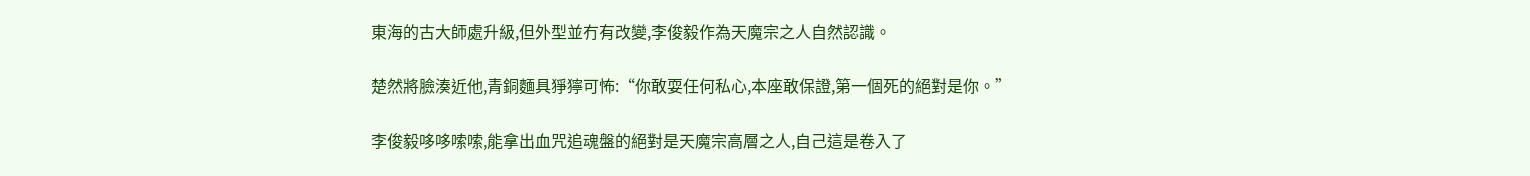東海的古大師處升級,但外型並冇有改變,李俊毅作為天魔宗之人自然認識。

楚然將臉湊近他,青銅麵具猙獰可怖:“你敢耍任何私心,本座敢保證,第一個死的絕對是你。”

李俊毅哆哆嗦嗦,能拿出血咒追魂盤的絕對是天魔宗高層之人,自己這是卷入了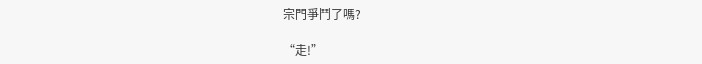宗門爭鬥了嗎?

“走!”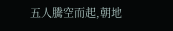五人騰空而起,朝地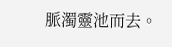脈濁靈池而去。